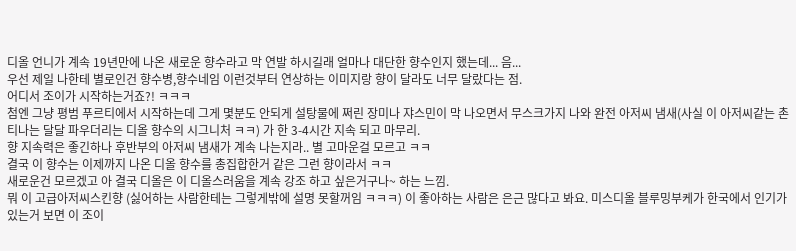디올 언니가 계속 19년만에 나온 새로운 향수라고 막 연발 하시길래 얼마나 대단한 향수인지 했는데... 음...
우선 제일 나한테 별로인건 향수병,향수네임 이런것부터 연상하는 이미지랑 향이 달라도 너무 달랐다는 점.
어디서 조이가 시작하는거죠?! ㅋㅋㅋ
첨엔 그냥 평범 푸르티에서 시작하는데 그게 몇분도 안되게 설탕물에 쩌린 장미나 쟈스민이 막 나오면서 무스크가지 나와 완전 아저씨 냄새(사실 이 아저씨같는 촌티나는 달달 파우더리는 디올 향수의 시그니처 ㅋㅋ) 가 한 3-4시간 지속 되고 마무리.
향 지속력은 좋긴하나 후반부의 아저씨 냄새가 계속 나는지라.. 별 고마운걸 모르고 ㅋㅋ
결국 이 향수는 이제까지 나온 디올 향수를 총집합한거 같은 그런 향이라서 ㅋㅋ
새로운건 모르겠고 아 결국 디올은 이 디올스러움을 계속 강조 하고 싶은거구나~ 하는 느낌.
뭐 이 고급아저씨스킨향 (싫어하는 사람한테는 그렇게밖에 설명 못할꺼임 ㅋㅋㅋ) 이 좋아하는 사람은 은근 많다고 봐요. 미스디올 블루밍부케가 한국에서 인기가 있는거 보면 이 조이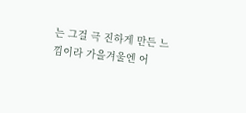는 그걸 극 진하게 만든 느낌이라 가을겨울엔 어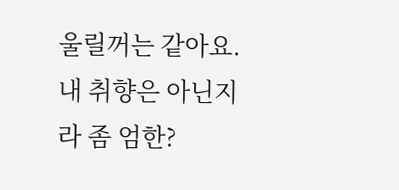울릴꺼는 같아요.
내 취향은 아닌지라 좀 엄한?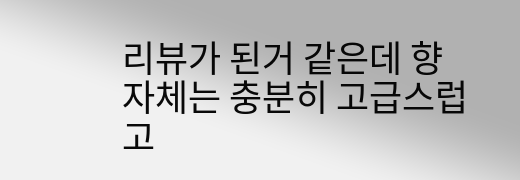리뷰가 된거 같은데 향 자체는 충분히 고급스럽고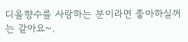디올향수를 사랑하는 분이라면 좋아하실꺼는 같아요~.